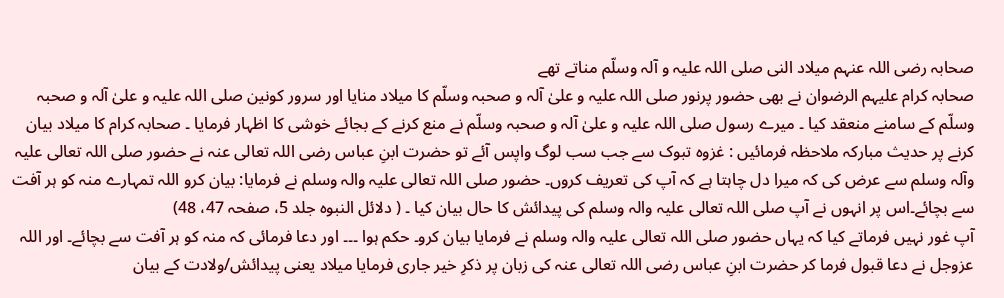صحابہ رضی اللہ عنہم میلاد النی صلی اللہ علیہ و آلہ وسلّم مناتے تھے
صحابہ کرام علیہم الرضوان نے بھی حضور پرنور صلی اللہ علیہ و علیٰ آلہ و صحبہ وسلّم کا میلاد منایا اور سرور کونین صلی اللہ علیہ و علیٰ آلہ و صحبہ وسلّم کے سامنے منعقد کیا ۔ میرے رسول صلی اللہ علیہ و علیٰ آلہ و صحبہ وسلّم نے منع کرنے کے بجائے خوشی کا اظہار فرمایا ۔ صحابہ کرام کا میلاد بیان کرنے پر حدیث مبارکہ ملاحظہ فرمائیں : غزوہ تبوک سے جب سب لوگ واپس آئے تو حضرت ابنِ عباس رضی اللہ تعالی عنہ نے حضور صلی اللہ تعالی علیہ وآلہ وسلم سے عرض کی کہ میرا دل چاہتا ہے کہ آپ کی تعریف کروں۔ حضور صلی اللہ تعالی علیہ والہ وسلم نے فرمایا: بیان کرو اللہ تمہارے منہ کو ہر آفت سے بچائے۔اس پر انہوں نے آپ صلی اللہ تعالی علیہ والہ وسلم کی پیدائش کا حال بیان کیا ۔ ( دلائل النبوہ جلد 5، صفحہ 47، 48)
آپ غور نہیں فرماتے کیا کہ یہاں حضور صلی اللہ تعالی علیہ والہ وسلم نے فرمایا بیان کرو۔ حکم ہوا ۔۔۔ اور دعا فرمائی کہ منہ کو ہر آفت سے بچائے۔ اور اللہ عزوجل نے دعا قبول فرما کر حضرت ابنِ عباس رضی اللہ تعالی عنہ کی زبان پر ذکرِ خیر جاری فرمایا میلاد یعنی پیدائش/ولادت کے بیان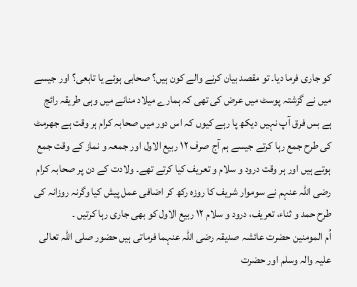کو جاری فرما دیا۔ تو مقصد بیان کرنے والے کون ہیں؟ صحابی ہوئے یا تابعی؟ اور جیسے میں نے گزشتہ پوسٹ میں عرض کی تھی کہ ہمارے میلاد منانے میں وہی طریقہ رائج ہے بس فرق آپ نہیں دیکھ پا رہے کیوں کہ اس دور میں صحابہ کرام ہر وقت ہے جھرمٹ کی طرح جمع رہا کرتے جیسے ہم آج صرف ۱۲ ربیع الاول اور جمعہ و نماز کے وقت جمع ہوتے ہیں اور ہر وقت درود و سلام و تعریف کیا کرتے تھے۔ ولادت کے دن پر صحابہ کرام رضی اللہ عنہم نے سوموار شریف کا روزہ رکھ کر اضافی عمل پیش کیا وگرنہ روزانہ کی طرح حمد و ثناء، تعریف، درود و سلام ۱۲ ربیع الاول کو بھی جاری رہا کرتیں ۔
اُم المومنین حضرت عائشہ صدیقہ رضی اللہ عنہما فرماتی ہیں حضور صلی اللہ تعالی علیہ والہ وسلم اور حضرت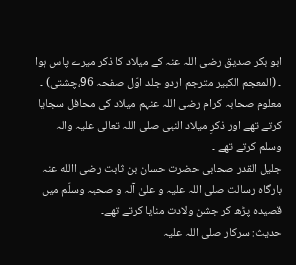ابو بکر صدیق رضی اللہ عنہ کے میلاد کا ذکر میرے پاس ہوا ۔ (المعجم الکبیر مترجم اردو جلد اوّل صفحہ 96،چشتی) ۔ معلوم صحابہ کرام رضی اللہ عنہم میلاد کی محافل سجایا کرتے تھے اور ذکرِ میلاد النبی صلی اللہ تعالی علیہ والہ وسلم کرتے تھے ۔
جلیل القدر صحابی حضرت حسان بن ثابت رضی االله عنہ بارگاہ رسالت صلی اللہ علیہ و علیٰ آلہ و صحبہ وسلّم میں قصیدہ پڑھ کر جشن ولادت منایا کرتے تھے۔
حدیث: سرکار صلی اللہ علیہ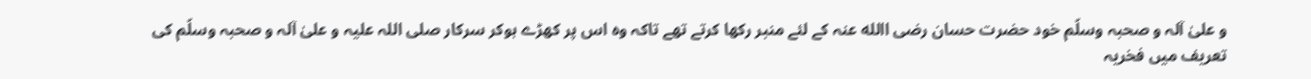و علیٰ آلہ و صحبہ وسلّم خود حضرت حسان رضی االله عنہ کے لئے منبر رکھا کرتے تھے تاکہ وہ اس پر کھڑے ہوکر سرکار صلی اللہ علیہ و علیٰ آلہ و صحبہ وسلّم کی تعریف میں فخریہ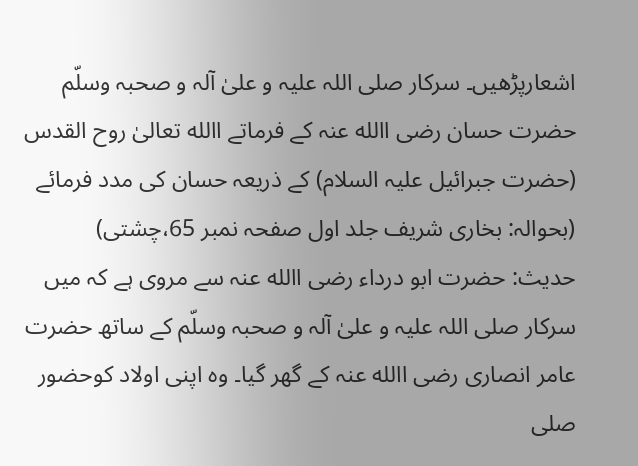اشعارپڑھیں۔ سرکار صلی اللہ علیہ و علیٰ آلہ و صحبہ وسلّم حضرت حسان رضی االله عنہ کے فرماتے االله تعالیٰ روح القدس (حضرت جبرائیل علیہ السلام) کے ذریعہ حسان کی مدد فرمائے (بحوالہ: بخاری شریف جلد اول صفحہ نمبر 65،چشتی)
حدیث: حضرت ابو درداء رضی االله عنہ سے مروی ہے کہ میں سرکار صلی اللہ علیہ و علیٰ آلہ و صحبہ وسلّم کے ساتھ حضرت عامر انصاری رضی االله عنہ کے گھر گیا۔ وہ اپنی اولاد کوحضور صلی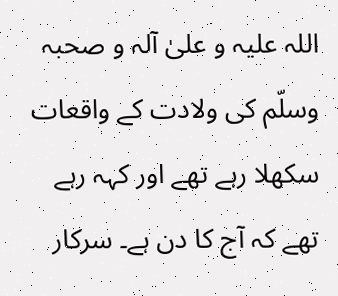اللہ علیہ و علیٰ آلہ و صحبہ وسلّم کی ولادت کے واقعات سکھلا رہے تھے اور کہہ رہے تھے کہ آج کا دن ہے۔ سرکار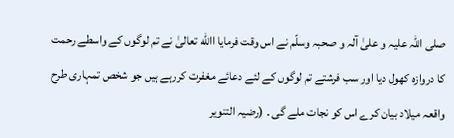صلی اللہ علیہ و علیٰ آلہ و صحبہ وسلّم نے اس وقت فرمایا االله تعالیٰ نے تم لوگوں کے واسطے رحمت کا دروازہ کھول دیا اور سب فرشتے تم لوگوں کے لئے دعائے مغفرت کررہے ہیں جو شخص تمہاری طرح واقعہ میلاد بیان کرے اس کو نجات ملے گی ۔ (رضیہ التنویر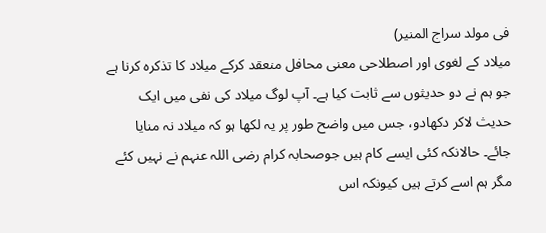فی مولد سراج المنیر)
میلاد کے لغوی اور اصطلاحی معنی محافل منعقد کرکے میلاد کا تذکرہ کرنا ہے جو ہم نے دو حدیثوں سے ثابت کیا ہے۔ آپ لوگ میلاد کی نفی میں ایک حدیث لاکر دکھادو، جس میں واضح طور پر یہ لکھا ہو کہ میلاد نہ منایا جائے۔ حالانکہ کئی ایسے کام ہیں جوصحابہ کرام رضی اللہ عنہم نے نہیں کئے مگر ہم اسے کرتے ہیں کیونکہ اس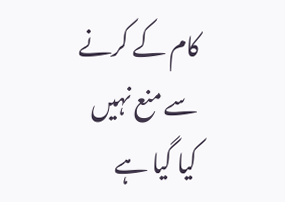کام کے کرنے سے منع نہیں کیا گیا ہے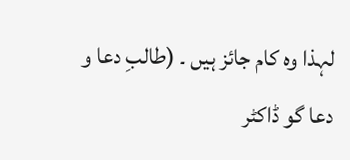لہذا وہ کام جائز ہیں ۔ (طالبِ دعا و دعا گو ڈاکٹر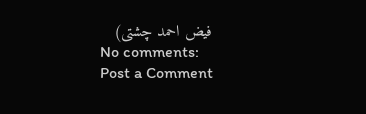فیض احمد چشتی)
No comments:
Post a Comment